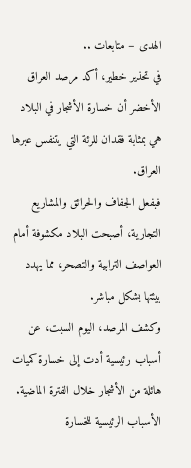الهدى – متابعات ..
في تحذير خطير، أكد مرصد العراق الأخضر أن خسارة الأشجار في البلاد هي بمثابة فقدان للرئة التي يتنفس عبرها العراق.
فبفعل الجفاف والحرائق والمشاريع التجارية، أصبحت البلاد مكشوفة أمام العواصف الترابية والتصحر، مما يهدد بيئتها بشكل مباشر.
وكشف المرصد، اليوم السبت، عن أسباب رئيسية أدت إلى خسارة كميات هائلة من الأشجار خلال الفترة الماضية.
الأسباب الرئيسية للخسارة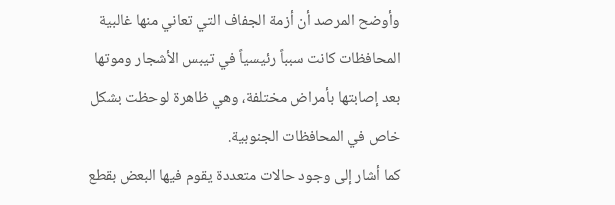وأوضح المرصد أن أزمة الجفاف التي تعاني منها غالبية المحافظات كانت سبباً رئيسياً في تيبس الأشجار وموتها بعد إصابتها بأمراض مختلفة، وهي ظاهرة لوحظت بشكل خاص في المحافظات الجنوبية.
كما أشار إلى وجود حالات متعددة يقوم فيها البعض بقطع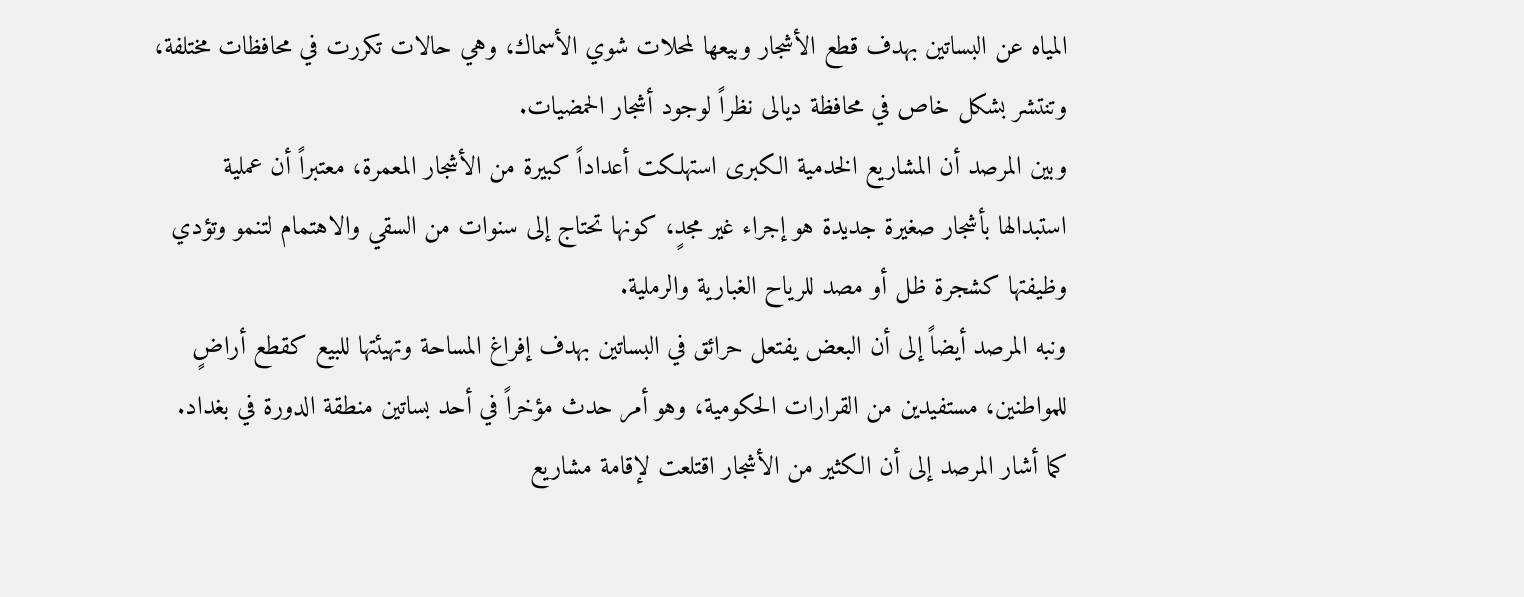المياه عن البساتين بهدف قطع الأشجار وبيعها لمحلات شوي الأسماك، وهي حالات تكررت في محافظات مختلفة، وتنتشر بشكل خاص في محافظة ديالى نظراً لوجود أشجار الحمضيات.
وبين المرصد أن المشاريع الخدمية الكبرى استهلكت أعداداً كبيرة من الأشجار المعمرة، معتبراً أن عملية استبدالها بأشجار صغيرة جديدة هو إجراء غير مجدٍ، كونها تحتاج إلى سنوات من السقي والاهتمام لتنمو وتؤدي وظيفتها كشجرة ظل أو مصد للرياح الغبارية والرملية.
ونبه المرصد أيضاً إلى أن البعض يفتعل حرائق في البساتين بهدف إفراغ المساحة وتهيئتها للبيع كقطع أراضٍ للمواطنين، مستفيدين من القرارات الحكومية، وهو أمر حدث مؤخراً في أحد بساتين منطقة الدورة في بغداد.
كما أشار المرصد إلى أن الكثير من الأشجار اقتلعت لإقامة مشاريع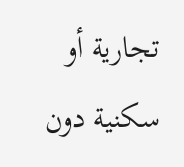تجارية أو سكنية دون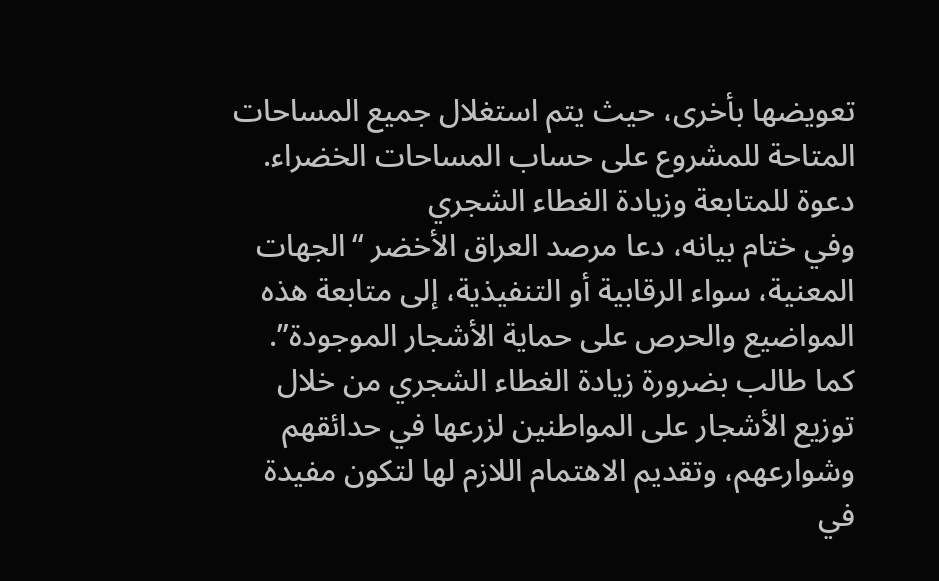تعويضها بأخرى، حيث يتم استغلال جميع المساحات المتاحة للمشروع على حساب المساحات الخضراء.
دعوة للمتابعة وزيادة الغطاء الشجري
وفي ختام بيانه، دعا مرصد العراق الأخضر “الجهات المعنية، سواء الرقابية أو التنفيذية، إلى متابعة هذه المواضيع والحرص على حماية الأشجار الموجودة”.
كما طالب بضرورة زيادة الغطاء الشجري من خلال توزيع الأشجار على المواطنين لزرعها في حدائقهم وشوارعهم، وتقديم الاهتمام اللازم لها لتكون مفيدة في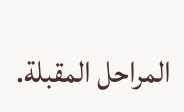المراحل المقبلة.